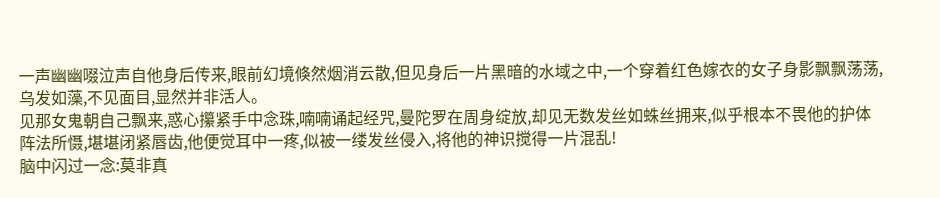一声幽幽啜泣声自他身后传来,眼前幻境倏然烟消云散,但见身后一片黑暗的水域之中,一个穿着红色嫁衣的女子身影飘飘荡荡,乌发如藻,不见面目,显然并非活人。
见那女鬼朝自己飘来,惑心攥紧手中念珠,喃喃诵起经咒,曼陀罗在周身绽放,却见无数发丝如蛛丝拥来,似乎根本不畏他的护体阵法所慑,堪堪闭紧唇齿,他便觉耳中一疼,似被一缕发丝侵入,将他的神识搅得一片混乱!
脑中闪过一念:莫非真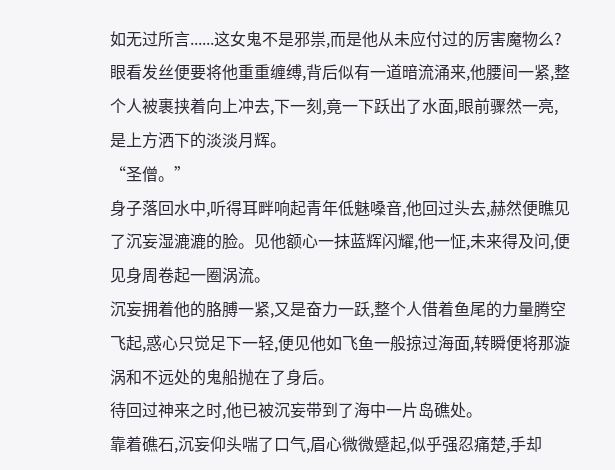如无过所言......这女鬼不是邪祟,而是他从未应付过的厉害魔物么?
眼看发丝便要将他重重缠缚,背后似有一道暗流涌来,他腰间一紧,整个人被裹挟着向上冲去,下一刻,竟一下跃出了水面,眼前骤然一亮,是上方洒下的淡淡月辉。
“圣僧。”
身子落回水中,听得耳畔响起青年低魅嗓音,他回过头去,赫然便瞧见了沉妄湿漉漉的脸。见他额心一抹蓝辉闪耀,他一怔,未来得及问,便见身周卷起一圈涡流。
沉妄拥着他的胳膊一紧,又是奋力一跃,整个人借着鱼尾的力量腾空飞起,惑心只觉足下一轻,便见他如飞鱼一般掠过海面,转瞬便将那漩涡和不远处的鬼船抛在了身后。
待回过神来之时,他已被沉妄带到了海中一片岛礁处。
靠着礁石,沉妄仰头喘了口气,眉心微微蹙起,似乎强忍痛楚,手却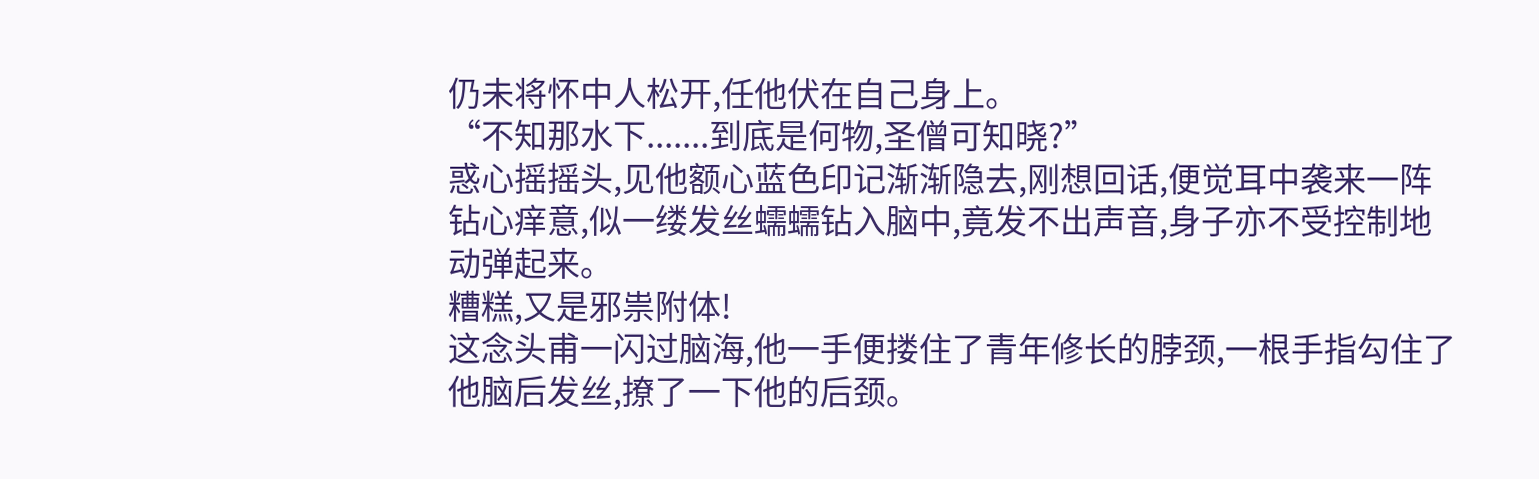仍未将怀中人松开,任他伏在自己身上。
“不知那水下.......到底是何物,圣僧可知晓?”
惑心摇摇头,见他额心蓝色印记渐渐隐去,刚想回话,便觉耳中袭来一阵钻心痒意,似一缕发丝蠕蠕钻入脑中,竟发不出声音,身子亦不受控制地动弹起来。
糟糕,又是邪祟附体!
这念头甫一闪过脑海,他一手便搂住了青年修长的脖颈,一根手指勾住了他脑后发丝,撩了一下他的后颈。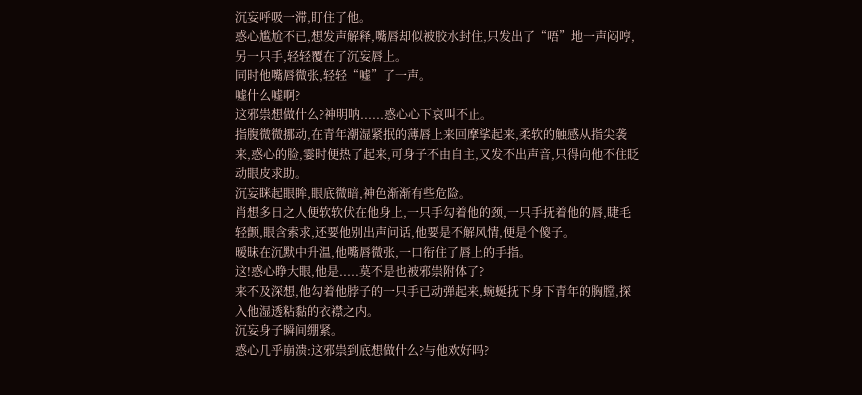沉妄呼吸一滞,盯住了他。
惑心尴尬不已,想发声解释,嘴唇却似被胶水封住,只发出了“唔”地一声闷哼,另一只手,轻轻覆在了沉妄唇上。
同时他嘴唇微张,轻轻“嘘”了一声。
嘘什么嘘啊?
这邪祟想做什么?神明呐......惑心心下哀叫不止。
指腹微微挪动,在青年潮湿紧抿的薄唇上来回摩挲起来,柔软的触感从指尖袭来,惑心的脸,霎时便热了起来,可身子不由自主,又发不出声音,只得向他不住眨动眼皮求助。
沉妄眯起眼眸,眼底微暗,神色渐渐有些危险。
肖想多日之人便软软伏在他身上,一只手勾着他的颈,一只手抚着他的唇,睫毛轻颤,眼含索求,还要他别出声问话,他要是不解风情,便是个傻子。
暧昧在沉默中升温,他嘴唇微张,一口衔住了唇上的手指。
这!惑心睁大眼,他是.....莫不是也被邪祟附体了?
来不及深想,他勾着他脖子的一只手已动弹起来,蜿蜒抚下身下青年的胸膛,探入他湿透粘黏的衣襟之内。
沉妄身子瞬间绷紧。
惑心几乎崩溃:这邪祟到底想做什么?与他欢好吗?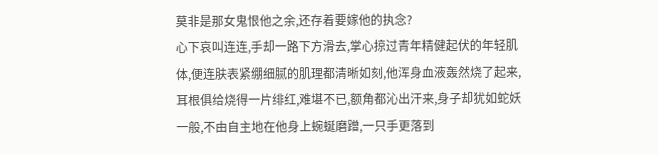莫非是那女鬼恨他之余,还存着要嫁他的执念?
心下哀叫连连,手却一路下方滑去,掌心掠过青年精健起伏的年轻肌体,便连肤表紧绷细腻的肌理都清晰如刻,他浑身血液轰然烧了起来,耳根俱给烧得一片绯红,难堪不已,额角都沁出汗来,身子却犹如蛇妖一般,不由自主地在他身上蜿蜒磨蹭,一只手更落到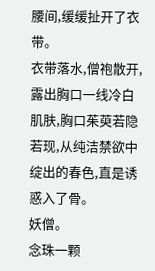腰间,缓缓扯开了衣带。
衣带落水,僧袍散开,露出胸口一线冷白肌肤,胸口茱萸若隐若现,从纯洁禁欲中绽出的春色,直是诱惑入了骨。
妖僧。
念珠一颗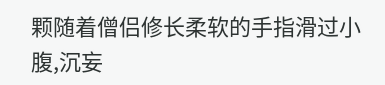颗随着僧侣修长柔软的手指滑过小腹,沉妄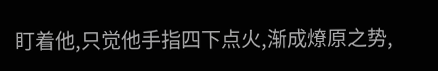盯着他,只觉他手指四下点火,渐成燎原之势,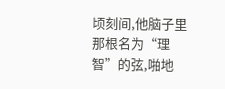顷刻间,他脑子里那根名为“理智”的弦,啪地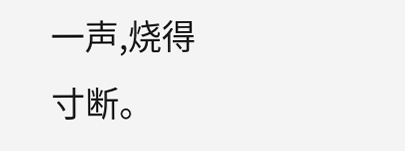一声,烧得寸断。